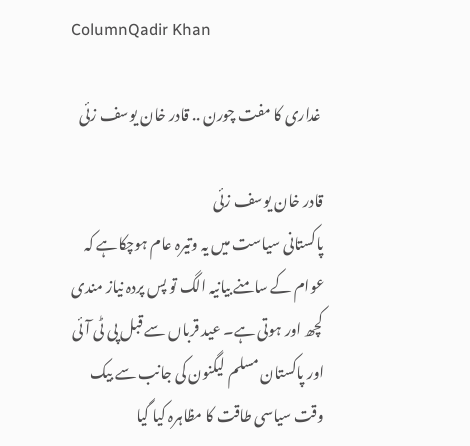ColumnQadir Khan

 غداری کا مفت چورن .. قادر خان یوسف زئی

قادر خان یوسف زئی
پاکستانی سیاست میں یہ وتیرہ عام ہوچکاہے کہ عوام کے سامنے بیانیہ الگ تو پس پردہ نیاز مندی کچھ اور ہوتی ہے۔ عید قرباں سے قبل پی ٹی آئی اور پاکستان مسلم لیگنون کی جانب سے بیک وقت سیاسی طاقت کا مظاہرہ کیا گیا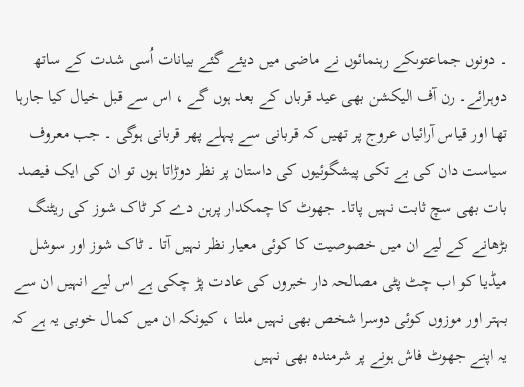۔ دونوں جماعتوںکے رہنمائوں نے ماضی میں دیئے گئے بیانات اُسی شدت کے ساتھ دوہرائے۔ رن آف الیکشن بھی عید قرباں کے بعد ہوں گے ، اس سے قبل خیال کیا جارہا تھا اور قیاس آرائیاں عروج پر تھیں کہ قربانی سے پہلے پھر قربانی ہوگی ۔ جب معروف سیاست دان کی بے تکی پیشگوئیوں کی داستان پر نظر دوڑاتا ہوں تو ان کی ایک فیصد بات بھی سچ ثابت نہیں پاتا۔ جھوٹ کا چمکدار پرہن دے کر ٹاک شوز کی ریٹنگ بڑھانے کے لیے ان میں خصوصیت کا کوئی معیار نظر نہیں آتا ۔ ٹاک شوز اور سوشل میڈیا کو اب چٹ پٹی مصالحہ دار خبروں کی عادت پڑ چکی ہے اس لیے انہیں ان سے بہتر اور موزوں کوئی دوسرا شخص بھی نہیں ملتا ، کیونکہ ان میں کمال خوبی یہ ہے کہ یہ اپنے جھوٹ فاش ہونے پر شرمندہ بھی نہیں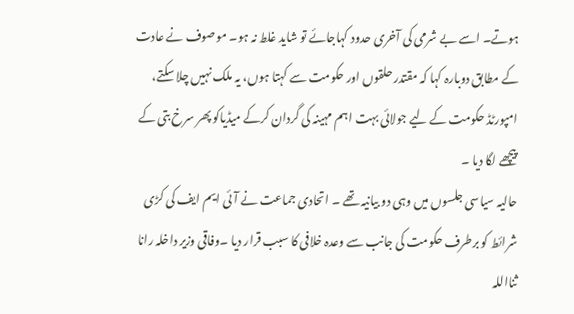ہوتے۔ اسے بے شرمی کی آخری حدود کہاجائے تو شاید غلط نہ ہو۔ موصوف نے عادت کے مطابق دوبارہ کہا کہ مقتدر حلقوں اور حکومت سے کہتا ہوں، یہ ملک نہیں چلا سکتے، امپورٹڈ حکومت کے لیے جولائی بہت اہم مہینہ کی گردان کرکے میڈیاکو پھر سرخ بتی کے پیچھے لگا دیا ۔
حالیہ سیاسی جلسوں میں وہی دو بیانیہ تھے ۔ اتحادی جماعت نے آئی ایم ایف کی کڑی شرائط کو برطرف حکومت کی جانب سے وعدہ خلافی کا سبب قرار دیا ۔وفاقی وزیر داخلہ رانا ثنااللہ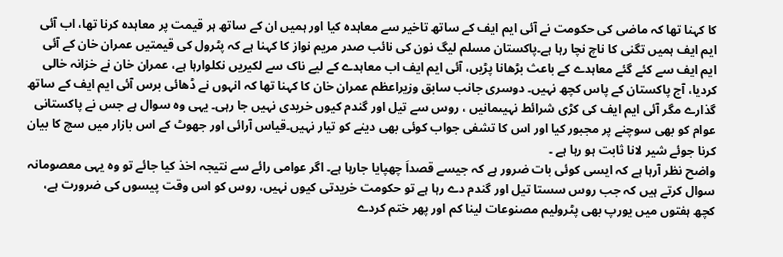کا کہنا تھا کہ ماضی کی حکومت نے آئی ایم ایف کے ساتھ تاخیر سے معاہدہ کیا اور ہمیں ان کے ساتھ ہر قیمت پر معاہدہ کرنا تھا، اب آئی ایم ایف ہمیں تگنی کا ناچ نچا رہا ہے۔پاکستان مسلم لیگ نون کی نائب صدر مریم نواز کا کہنا ہے کہ پٹرول کی قیمتیں عمران خان کے آئی ایم ایف سے کئے گئے معاہدے کے باعث بڑھانا پڑیں، آئی ایم ایف اب معاہدے کے لیے ناک سے لکیریں نکلوارہا ہے، عمران خان نے خزانہ خالی کردیا، آج پاکستان کے پاس کچھ نہیں۔ دوسری جانب سابق وزیراعظم عمران خان کا کہنا تھا کہ انہوں نے ڈھائی برس آئی ایم ایف کے ساتھ گذارے مگر آئی ایم ایف کی کڑی شرائط نہیںمانیں ، روس سے تیل اور گندم کیوں خریدی نہیں جا رہی۔ یہی وہ سوال ہے جس نے پاکستانی عوام کو بھی سوچنے پر مجبور کیا اور اس کا تشفی جواب کوئی بھی دینے کو تیار نہیں۔قیاس آرائی اور جھوٹ کے اس بازار میں سچ کا بیان کرنا جوئے شیر لانا ثابت ہو رہا ہے ۔
واضح نظر آرہا ہے کہ ایسی کوئی بات ضرور ہے کہ جیسے قصداَ چھپایا جارہا ہے۔ اگر عوامی رائے سے نتیجہ اخذ کیا جائے تو وہ یہی معصومانہ سوال کرتے ہیں کہ جب روس سستا تیل اور گندم دے رہا ہے تو حکومت خریدتی کیوں نہیں، روس کو اس وقت پیسوں کی ضرورت ہے، کچھ ہفتوں میں یورپ بھی پٹرولیم مصنوعات لینا کم اور پھر ختم کردے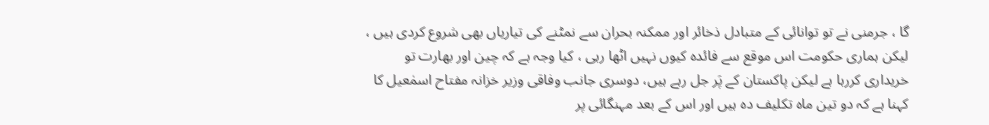گا ، جرمنی نے تو توانائی کے متبادل ذخائر اور ممکنہ بحران سے نمٹنے کی تیاریاں بھی شروع کردی ہیں ، لیکن ہماری حکومت اس موقع سے فائدہ کیوں نہیں اٹھا رہی ، کیا وجہ ہے کہ چین اور بھارت تو خریداری کررہا ہے لیکن پاکستان کے پَر جل رہے ہیں، دوسری جانب وفاقی وزیر خزانہ مفتاح اسمٰعیل کا کہنا ہے کہ دو تین ماہ تکلیف دہ ہیں اور اس کے بعد مہنگائی پر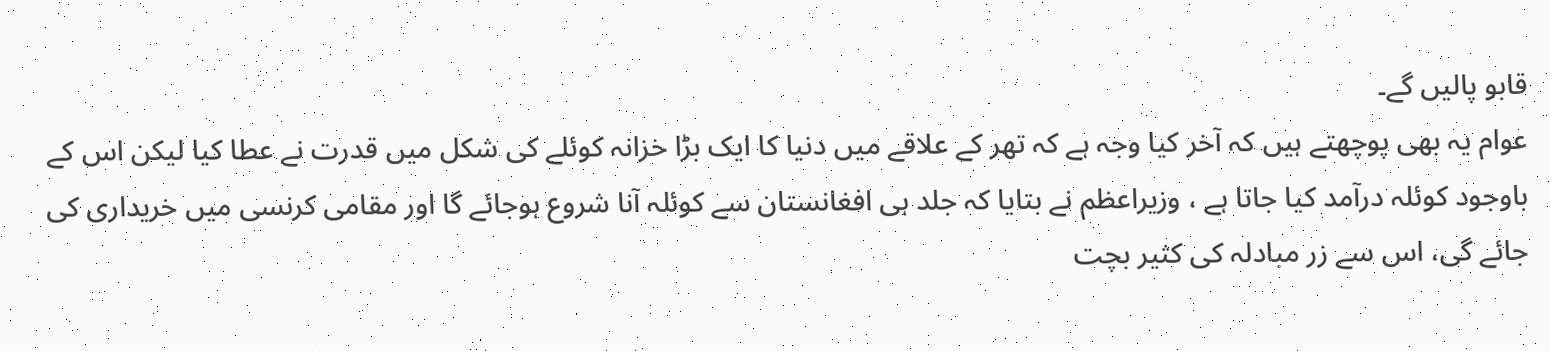قابو پالیں گے۔
عوام یہ بھی پوچھتے ہیں کہ آخر کیا وجہ ہے کہ تھر کے علاقے میں دنیا کا ایک بڑا خزانہ کوئلے کی شکل میں قدرت نے عطا کیا لیکن اس کے باوجود کوئلہ درآمد کیا جاتا ہے ، وزیراعظم نے بتایا کہ جلد ہی افغانستان سے کوئلہ آنا شروع ہوجائے گا اور مقامی کرنسی میں خریداری کی جائے گی، اس سے زر مبادلہ کی کثیر بچت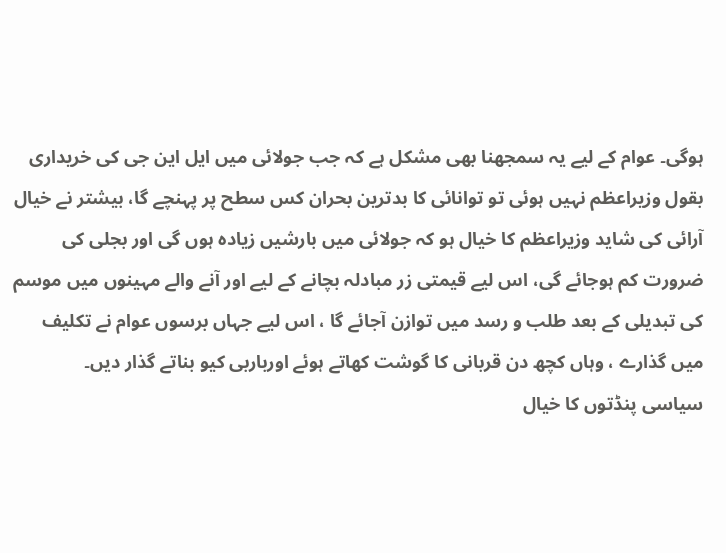ہوگی۔ عوام کے لیے یہ سمجھنا بھی مشکل ہے کہ جب جولائی میں ایل این جی کی خریداری بقول وزیراعظم نہیں ہوئی تو توانائی کا بدترین بحران کس سطح پر پہنچے گا، بیشتر نے خیال آرائی کی شاید وزیراعظم کا خیال ہو کہ جولائی میں بارشیں زیادہ ہوں گی اور بجلی کی ضرورت کم ہوجائے گی، اس لیے قیمتی زر مبادلہ بچانے کے لیے اور آنے والے مہینوں میں موسم کی تبدیلی کے بعد طلب و رسد میں توازن آجائے گا ، اس لیے جہاں برسوں عوام نے تکلیف میں گذارے ، وہاں کچھ دن قربانی کا گوشت کھاتے ہوئے اورباربی کیو بناتے گذار دیں۔
سیاسی پنڈتوں کا خیال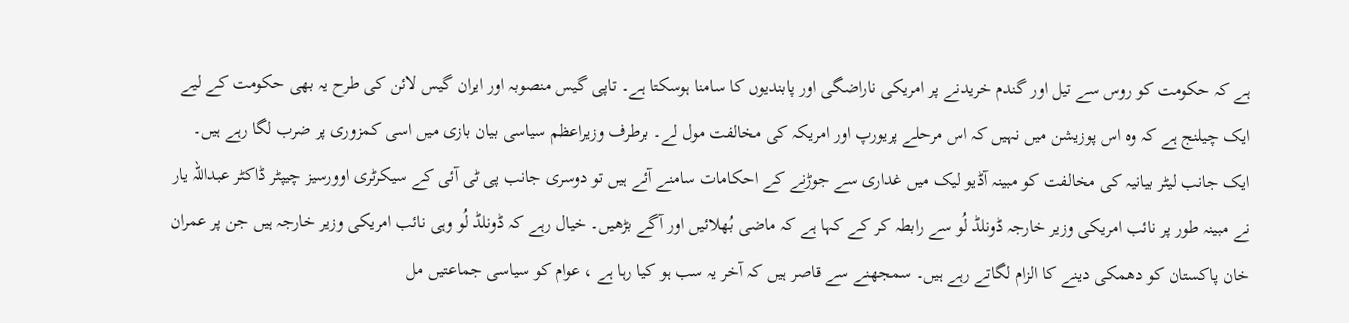ہے کہ حکومت کو روس سے تیل اور گندم خریدنے پر امریکی ناراضگی اور پابندیوں کا سامنا ہوسکتا ہے۔ تاپی گیس منصوبہ اور ایران گیس لائن کی طرح یہ بھی حکومت کے لیے ایک چیلنج ہے کہ وہ اس پوزیشن میں نہیں کہ اس مرحلے پریورپ اور امریکہ کی مخالفت مول لے۔ برطرف وزیراعظم سیاسی بیان بازی میں اسی کمزوری پر ضرب لگا رہے ہیں۔
ایک جانب لیٹر بیانیہ کی مخالفت کو مبینہ آڈیو لیک میں غداری سے جوڑنے کے احکامات سامنے آئے ہیں تو دوسری جانب پی ٹی آئی کے سیکرٹری اوورسیز چیپٹر ڈاکٹر عبداللہ یار نے مبینہ طور پر نائب امریکی وزیر خارجہ ڈونلڈ لُو سے رابطہ کر کے کہا ہے کہ ماضی بُھلائیں اور آگے بڑھیں۔ خیال رہے کہ ڈونلڈ لُو وہی نائب امریکی وزیر خارجہ ہیں جن پر عمران خان پاکستان کو دھمکی دینے کا الزام لگاتے رہے ہیں۔ سمجھنے سے قاصر ہیں کہ آخر یہ سب ہو کیا رہا ہے ، عوام کو سیاسی جماعتیں مل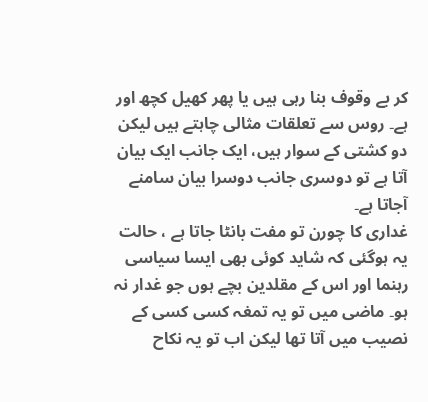کر بے وقوف بنا رہی ہیں یا پھر کھیل کچھ اور ہے۔ روس سے تعلقات مثالی چاہتے ہیں لیکن دو کشتی کے سوار ہیں، ایک جانب ایک بیان آتا ہے تو دوسری جانب دوسرا بیان سامنے آجاتا ہے۔
غداری کا چورن تو مفت بانٹا جاتا ہے ، حالت یہ ہوگئی کہ شاید کوئی بھی ایسا سیاسی رہنما اور اس کے مقلدین بچے ہوں جو غدار نہ ہو۔ ماضی میں تو یہ تمغہ کسی کسی کے نصیب میں آتا تھا لیکن اب تو یہ نکاح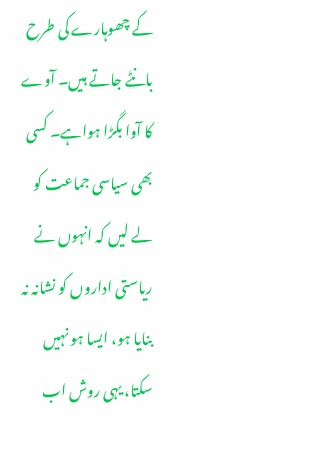کے چھوہارے کی طرح بانٹے جاتے ہیں۔ آوے کا آوا بگڑا ہواہے۔ کسی بھی سیاسی جماعت کو لے لیں کہ انہوں نے ریاستی اداروں کو نشانہ نہ بنایا ہو، ایسا ہو نہیں سکتا، یہی روش اب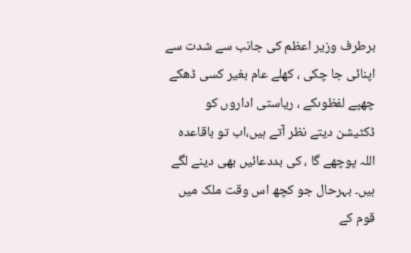برطرف وزیر اعظم کی جانب سے شدت سے اپنائی جا چکی ، کھلے عام بغیر کسی ڈھکے چھپے لفظوںکے ، ریاستی اداروں کو ڈکٹیشن دیتے نظر آتے ہیں،اب تو باقاعدہ اللہ پوچھے گا ، کی بددعائیں بھی دینے لگے ہیں۔ بہرحال جو کچھ اس وقت ملک میں قوم کے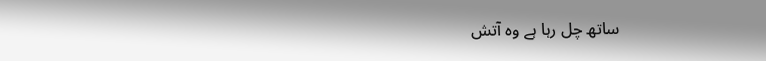ساتھ چل رہا ہے وہ آتش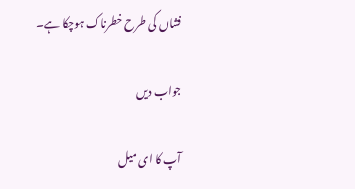فشاں کی طرح خطرناک ہوچکا ہے۔

جواب دیں

آپ کا ای میل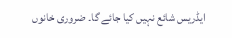ایڈریس شائع نہیں کیا جائے گا۔ ضروری خانوں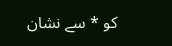کو * سے نشان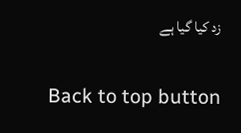زد کیا گیا ہے

Back to top button